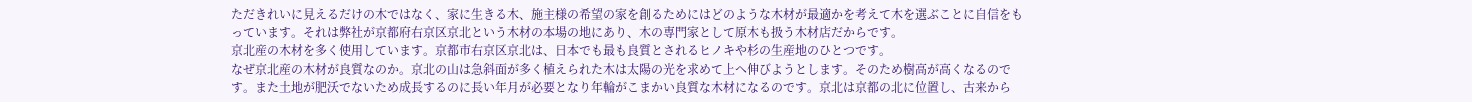ただきれいに見えるだけの木ではなく、家に生きる木、施主様の希望の家を創るためにはどのような木材が最適かを考えて木を選ぶことに自信をもっています。それは弊社が京都府右京区京北という木材の本場の地にあり、木の専門家として原木も扱う木材店だからです。
京北産の木材を多く使用しています。京都市右京区京北は、日本でも最も良質とされるヒノキや杉の生産地のひとつです。
なぜ京北産の木材が良質なのか。京北の山は急斜面が多く植えられた木は太陽の光を求めて上へ伸びようとします。そのため樹高が高くなるのです。また土地が肥沃でないため成長するのに長い年月が必要となり年輪がこまかい良質な木材になるのです。京北は京都の北に位置し、古来から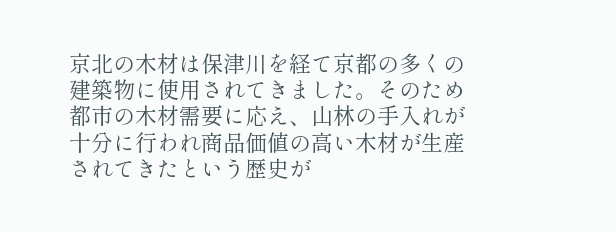京北の木材は保津川を経て京都の多くの建築物に使用されてきました。そのため都市の木材需要に応え、山林の手入れが十分に行われ商品価値の高い木材が生産されてきたという歴史が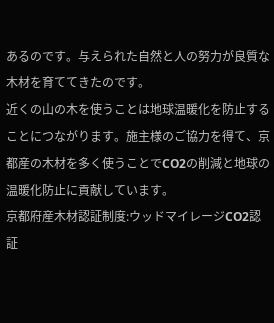あるのです。与えられた自然と人の努力が良質な木材を育ててきたのです。
近くの山の木を使うことは地球温暖化を防止することにつながります。施主様のご協力を得て、京都産の木材を多く使うことでCO2の削減と地球の温暖化防止に貢献しています。
京都府産木材認証制度:ウッドマイレージCO2認証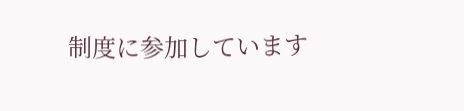制度に参加しています